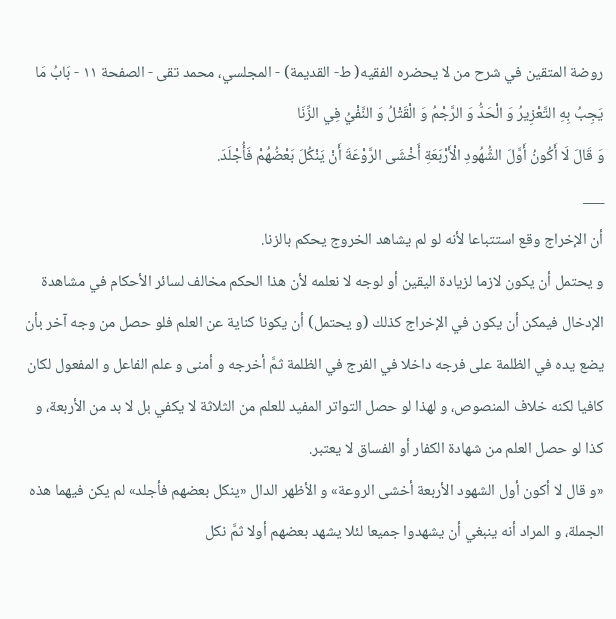روضة المتقين في شرح من لا يحضره الفقيه( ط- القديمة) - المجلسي، محمد تقى - الصفحة ١١ - بَابُ مَا يَجِبُ بِهِ التَّعْزِيرُ وَ الْحَدُّ وَ الرَّجْمُ وَ الْقَتْلُ وَ النَّفْيُ فِي الزِّنَا
وَ قَالَ لَا أَكُونُ أَوَّلَ الشُّهُودِ الْأَرْبَعَةِ أَخْشَى الرَّوْعَةَ أَنْ يَنْكُلَ بَعْضُهُمْ فَأُجْلَدَ.
___
أن الإخراج وقع استتباعا لأنه لو لم يشاهد الخروج يحكم بالزنا.
و يحتمل أن يكون لازما لزيادة اليقين أو لوجه لا نعلمه لأن هذا الحكم مخالف لسائر الأحكام في مشاهدة الإدخال فيمكن أن يكون في الإخراج كذلك (و يحتمل) أن يكونا كناية عن العلم فلو حصل من وجه آخر بأن يضع يده في الظلمة على فرجه داخلا في الفرج في الظلمة ثمَّ أخرجه و أمنى و علم الفاعل و المفعول لكان كافيا لكنه خلاف المنصوص، و لهذا لو حصل التواتر المفيد للعلم من الثلاثة لا يكفي بل لا بد من الأربعة، و كذا لو حصل العلم من شهادة الكفار أو الفساق لا يعتبر.
«و قال لا أكون أول الشهود الأربعة أخشى الروعة» و الأظهر الدال «ينكل بعضهم فأجلد» لم يكن فيهما هذه الجملة، و المراد أنه ينبغي أن يشهدوا جميعا لئلا يشهد بعضهم أولا ثمَّ نكل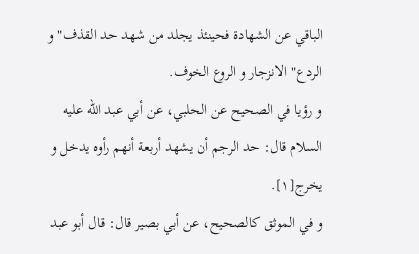الباقي عن الشهادة فحينئذ يجلد من شهد حد القذف" و الردع" الانزجار و الروع الخوف.
و رؤيا في الصحيح عن الحلبي، عن أبي عبد الله عليه السلام قال: حد الرجم أن يشهد أربعة أنهم رأوه يدخل و يخرج[١].
و في الموثق كالصحيح، عن أبي بصير قال: قال أبو عبد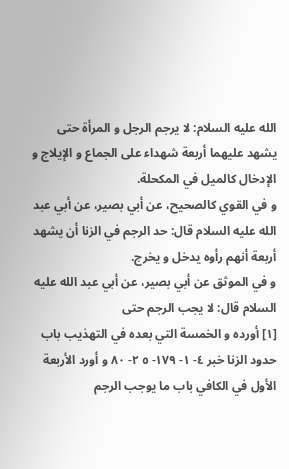الله عليه السلام: لا يرجم الرجل و المرأة حتى يشهد عليهما أربعة شهداء على الجماع و الإيلاج و الإدخال كالميل في المكحلة.
و في القوي كالصحيح، عن أبي بصير، عن أبي عبد الله عليه السلام قال: حد الرجم في الزنا أن يشهد أربعة أنهم رأوه يدخل و يخرج.
و في الموثق عن أبي بصير، عن أبي عبد الله عليه السلام قال: لا يجب الرجم حتى
[١] أورده و الخمسة التي بعده في التهذيب باب حدود الزنا خبر ٤- ١- ١٧٩- ٥ ٢- ٨٠ و أورد الأربعة الأول في الكافي باب ما يوجب الرجم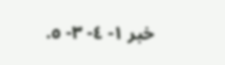خبر ١- ٤- ٣- ٥.